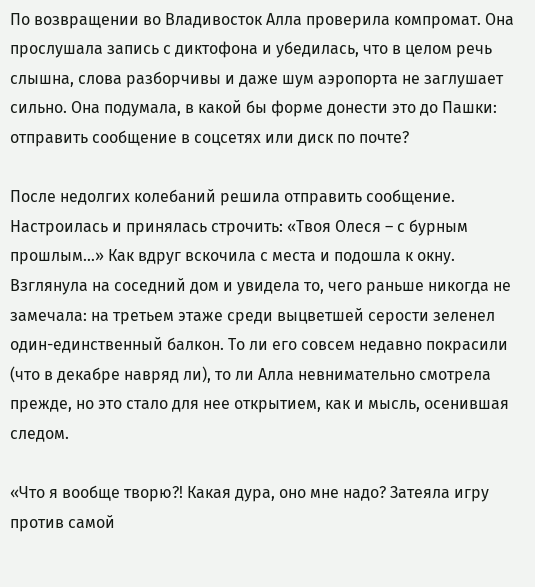По возвращении во Владивосток Алла проверила компромат. Она прослушала запись с диктофона и убедилась, что в целом речь слышна, слова разборчивы и даже шум аэропорта не заглушает сильно. Она подумала, в какой бы форме донести это до Пашки: отправить сообщение в соцсетях или диск по почте?

После недолгих колебаний решила отправить сообщение. Настроилась и принялась строчить: «Твоя Олеся – с бурным прошлым…» Как вдруг вскочила с места и подошла к окну. Взглянула на соседний дом и увидела то, чего раньше никогда не замечала: на третьем этаже среди выцветшей серости зеленел один-единственный балкон. То ли его совсем недавно покрасили (что в декабре навряд ли), то ли Алла невнимательно смотрела прежде, но это стало для нее открытием, как и мысль, осенившая следом.

«Что я вообще творю?! Какая дура, оно мне надо? Затеяла игру против самой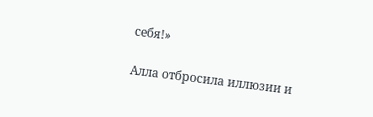себя!»

Алла отбросила иллюзии и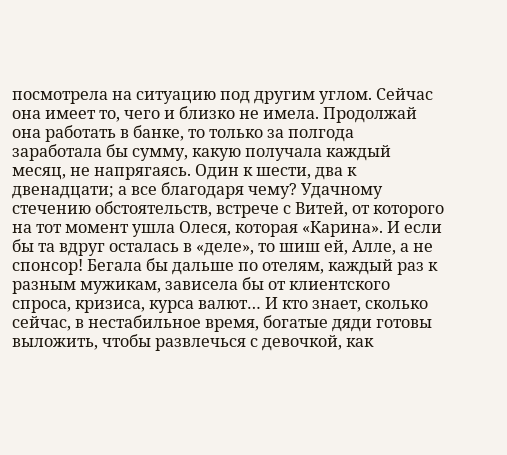посмотрела на ситуацию под другим углом. Сейчас она имеет то, чего и близко не имела. Продолжай она работать в банке, то только за полгода заработала бы сумму, какую получала каждый месяц, не напрягаясь. Один к шести, два к двенадцати; а все благодаря чему? Удачному стечению обстоятельств, встрече с Витей, от которого на тот момент ушла Олеся, которая «Карина». И если бы та вдруг осталась в «деле», то шиш ей, Алле, а не спонсор! Бегала бы дальше по отелям, каждый раз к разным мужикам, зависела бы от клиентского спроса, кризиса, курса валют… И кто знает, сколько сейчас, в нестабильное время, богатые дяди готовы выложить, чтобы развлечься с девочкой, как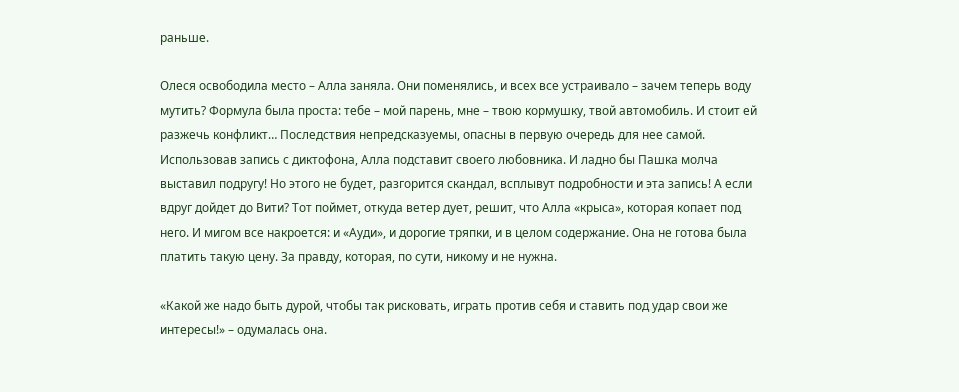раньше.

Олеся освободила место – Алла заняла. Они поменялись, и всех все устраивало – зачем теперь воду мутить? Формула была проста: тебе – мой парень, мне – твою кормушку, твой автомобиль. И стоит ей разжечь конфликт… Последствия непредсказуемы, опасны в первую очередь для нее самой. Использовав запись с диктофона, Алла подставит своего любовника. И ладно бы Пашка молча выставил подругу! Но этого не будет, разгорится скандал, всплывут подробности и эта запись! А если вдруг дойдет до Вити? Тот поймет, откуда ветер дует, решит, что Алла «крыса», которая копает под него. И мигом все накроется: и «Ауди», и дорогие тряпки, и в целом содержание. Она не готова была платить такую цену. За правду, которая, по сути, никому и не нужна.

«Какой же надо быть дурой, чтобы так рисковать, играть против себя и ставить под удар свои же интересы!» – одумалась она.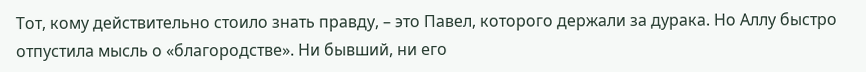Тот, кому действительно стоило знать правду, – это Павел, которого держали за дурака. Но Аллу быстро отпустила мысль о «благородстве». Ни бывший, ни его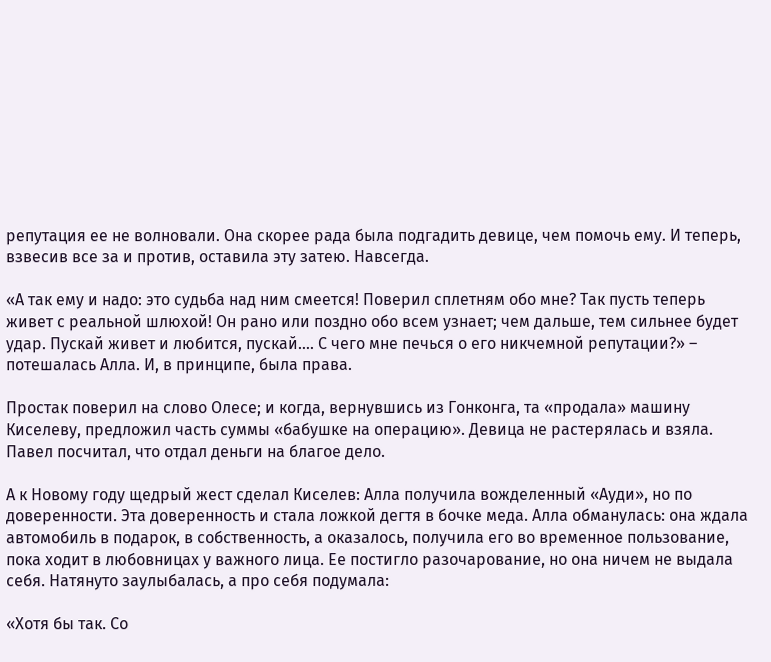репутация ее не волновали. Она скорее рада была подгадить девице, чем помочь ему. И теперь, взвесив все за и против, оставила эту затею. Навсегда.

«А так ему и надо: это судьба над ним смеется! Поверил сплетням обо мне? Так пусть теперь живет с реальной шлюхой! Он рано или поздно обо всем узнает; чем дальше, тем сильнее будет удар. Пускай живет и любится, пускай…. С чего мне печься о его никчемной репутации?» – потешалась Алла. И, в принципе, была права.

Простак поверил на слово Олесе; и когда, вернувшись из Гонконга, та «продала» машину Киселеву, предложил часть суммы «бабушке на операцию». Девица не растерялась и взяла. Павел посчитал, что отдал деньги на благое дело.

А к Новому году щедрый жест сделал Киселев: Алла получила вожделенный «Ауди», но по доверенности. Эта доверенность и стала ложкой дегтя в бочке меда. Алла обманулась: она ждала автомобиль в подарок, в собственность, а оказалось, получила его во временное пользование, пока ходит в любовницах у важного лица. Ее постигло разочарование, но она ничем не выдала себя. Натянуто заулыбалась, а про себя подумала:

«Хотя бы так. Со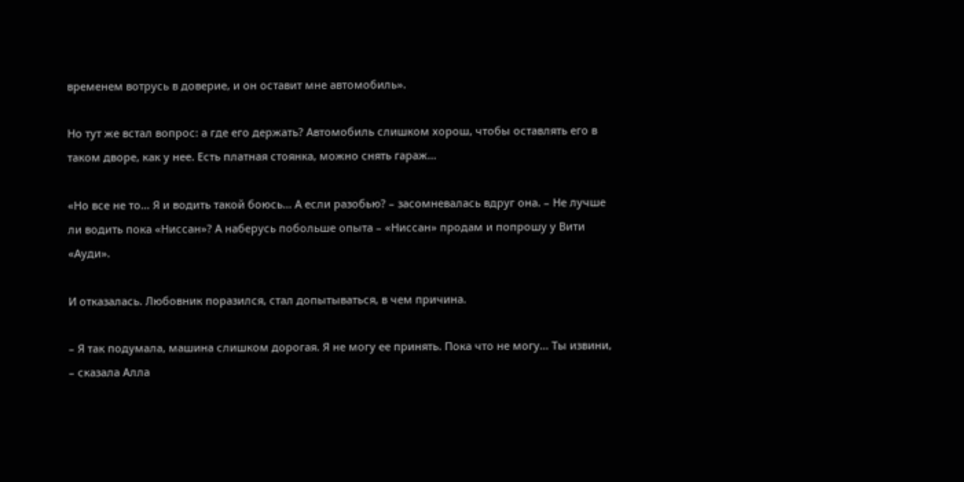временем вотрусь в доверие, и он оставит мне автомобиль».

Но тут же встал вопрос: а где его держать? Автомобиль слишком хорош, чтобы оставлять его в таком дворе, как у нее. Есть платная стоянка, можно снять гараж…

«Но все не то… Я и водить такой боюсь… А если разобью? – засомневалась вдруг она. – Не лучше ли водить пока «Ниссан»? А наберусь побольше опыта – «Ниссан» продам и попрошу у Вити «Ауди».

И отказалась. Любовник поразился, стал допытываться, в чем причина.

– Я так подумала, машина слишком дорогая. Я не могу ее принять. Пока что не могу… Ты извини, – сказала Алла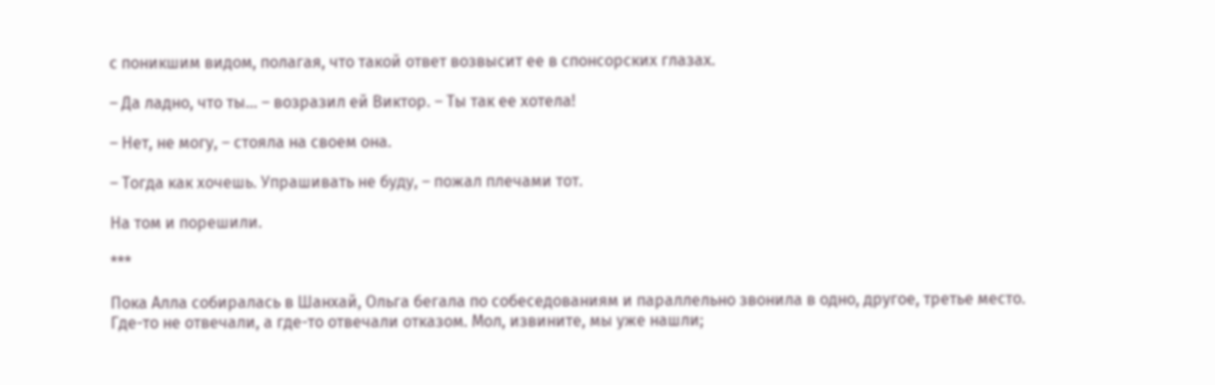с поникшим видом, полагая, что такой ответ возвысит ее в спонсорских глазах.

– Да ладно, что ты… – возразил ей Виктор. – Ты так ее хотела!

– Нет, не могу, – стояла на своем она.

– Тогда как хочешь. Упрашивать не буду, – пожал плечами тот.

На том и порешили.

***

Пока Алла собиралась в Шанхай, Ольга бегала по собеседованиям и параллельно звонила в одно, другое, третье место. Где-то не отвечали, а где-то отвечали отказом. Мол, извините, мы уже нашли;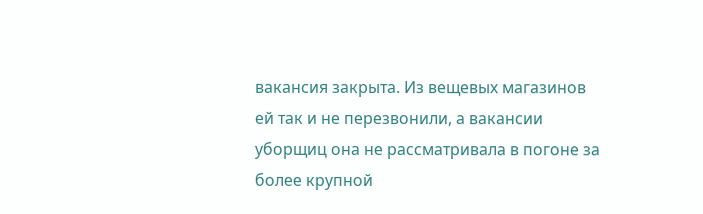вакансия закрыта. Из вещевых магазинов ей так и не перезвонили, а вакансии уборщиц она не рассматривала в погоне за более крупной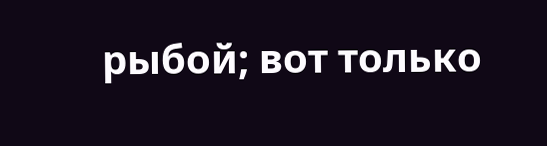рыбой; вот только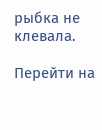рыбка не клевала.

Перейти на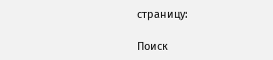страницу:

Поиск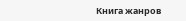Книга жанров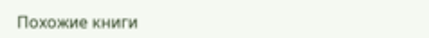Похожие книги